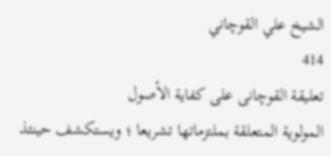الشيخ علي القوچاني
414
تعليقة القوچانى على كفاية الأصول
المولوية المتعلقة بملتزماتها تشريعا ؛ ويستكشف حينئذ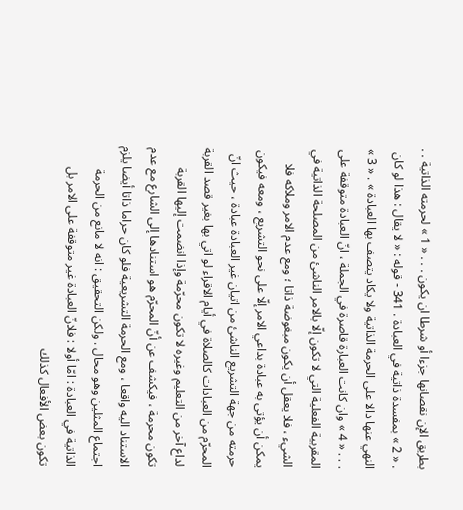بطريق الإن نقصانها جزءا أو شرطا ان يكون . . . « 1 » لحرمته الذاتية . . . « 2 » بمفسدة ذاتية في العبادة . 341 - قوله : « لا يقال : هذا لو كان النهي عنها دالا على الحرمة الذاتية ولا يكاد يتصف بها العبادة » . « 3 » . . . « 4 » وان كانت العبارة قاصرة في الجملة ، انّ العبادة متوقفة على المقربية الفعلية التي لا تكون إلّا بالامر الناشئ من المصلحة الذاتية في الشيء ، فلا يعقل أن يكون مبغوضة ذاتا ؛ ومع عدم الامر وملاكه فلا يمكن أن يؤتى به عبادة بداعي الامر إلّا على نحو التشريع ، ومعه فيكون حرمته من جهة التشريع الناشئ من اتيان غير العبادة عبادة ، حيث انّ المحرّم من العبادات كالصلاة في أيام الاقراء لو اتي بها بغير قصد القربة لداع آخر من التعليم وغيره لا تكون محرّمة وإذا انضمت إليها القربة تكون محرمة ، فيكشف عن أنّ المحرّم هو استنادها إلى الشارع مع عدم الاستناد اليه واقعا ، ومع الحرمة التشريعية فلو كان حراما ذاتا أيضا يلزم اجتماع المثلين وهو محال . ولكن التحقيق : انه لا مانع من الحرمة الذاتية في العبادة : امّا أولا : فلانّ العبادة غير متوقفة على الامر بل تكون بعض الأفعال كذلك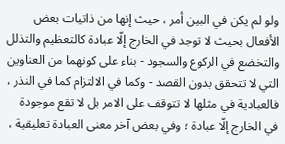ولو لم يكن في البين أمر ، حيث إنها من ذاتيات بعض الأفعال بحيث لا توجد في الخارج إلّا عبادة كالتعظيم والتذلل والتخضع في الركوع والسجود - بناء على كونهما من العناوين التي لا تتحقق بدون القصد - وكما في الالتزام كما في النذر ، فالعبادية في مثلها لا تتوقف على الامر بل لا تقع موجودة في الخارج إلّا عبادة ؛ وفي بعض آخر معنى العبادة تعليقية ،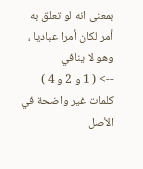بمعنى انه لو تعلق به أمر لكان أمرا عباديا ، وهو لا ينافي
--> ( 1 و 2 و 4 ) كلمات غير واضحة في الأصل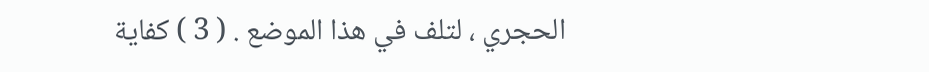الحجري ، لتلف في هذا الموضع . ( 3 ) كفاية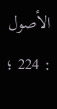الأصول : 224 ؛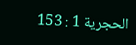الحجرية 1 : 153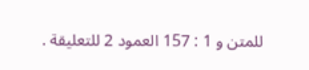للمتن و 1 : 157 العمود 2 للتعليقة .